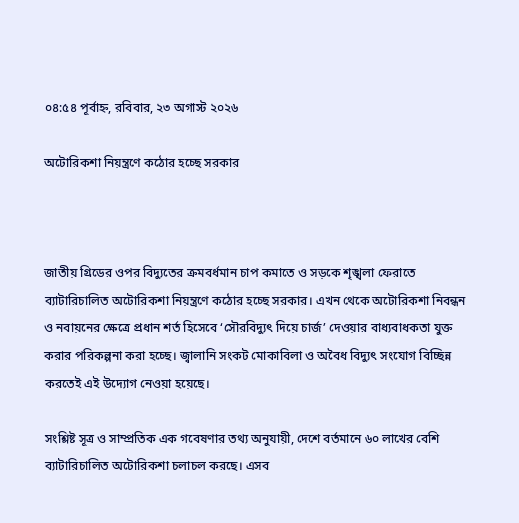০৪:৫৪ পূর্বাহ্ন, রবিবার, ২৩ অগাস্ট ২০২৬

অটোরিকশা নিয়ন্ত্রণে কঠোর হচ্ছে সরকার



জাতীয় গ্রিডের ওপর বিদ্যুতের ক্রমবর্ধমান চাপ কমাতে ও সড়কে শৃঙ্খলা ফেরাতে ব্যাটারিচালিত অটোরিকশা নিয়ন্ত্রণে কঠোর হচ্ছে সরকার। এখন থেকে অটোরিকশা নিবন্ধন ও নবায়নের ক্ষেত্রে প্রধান শর্ত হিসেবে ‘সৌরবিদ্যুৎ দিয়ে চার্জ’ দেওয়ার বাধ্যবাধকতা যুক্ত করার পরিকল্পনা করা হচ্ছে। জ্বালানি সংকট মোকাবিলা ও অবৈধ বিদ্যুৎ সংযোগ বিচ্ছিন্ন করতেই এই উদ্যোগ নেওয়া হয়েছে।

সংশ্লিষ্ট সূত্র ও সাম্প্রতিক এক গবেষণার তথ্য অনুযায়ী, দেশে বর্তমানে ৬০ লাখের বেশি ব্যাটারিচালিত অটোরিকশা চলাচল করছে। এসব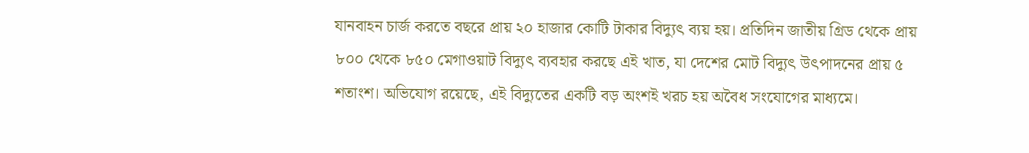যানবাহন চার্জ করতে বছরে প্রায় ২০ হাজার কোটি টাকার বিদ্যুৎ ব্যয় হয়। প্রতিদিন জাতীয় গ্রিড থেকে প্রায় ৮০০ থেকে ৮৫০ মেগাওয়াট বিদ্যুৎ ব্যবহার করছে এই খাত, যা দেশের মোট বিদ্যুৎ উৎপাদনের প্রায় ৫ শতাংশ। অভিযোগ রয়েছে, এই বিদ্যুতের একটি বড় অংশই খরচ হয় অবৈধ সংযোগের মাধ্যমে।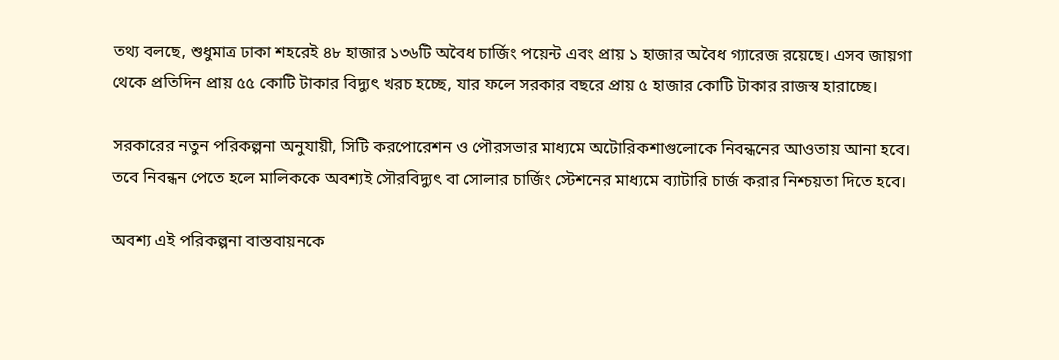তথ্য বলছে, শুধুমাত্র ঢাকা শহরেই ৪৮ হাজার ১৩৬টি অবৈধ চার্জিং পয়েন্ট এবং প্রায় ১ হাজার অবৈধ গ্যারেজ রয়েছে। এসব জায়গা থেকে প্রতিদিন প্রায় ৫৫ কোটি টাকার বিদ্যুৎ খরচ হচ্ছে, যার ফলে সরকার বছরে প্রায় ৫ হাজার কোটি টাকার রাজস্ব হারাচ্ছে।

সরকারের নতুন পরিকল্পনা অনুযায়ী, সিটি করপোরেশন ও পৌরসভার মাধ্যমে অটোরিকশাগুলোকে নিবন্ধনের আওতায় আনা হবে। তবে নিবন্ধন পেতে হলে মালিককে অবশ্যই সৌরবিদ্যুৎ বা সোলার চার্জিং স্টেশনের মাধ্যমে ব্যাটারি চার্জ করার নিশ্চয়তা দিতে হবে।

অবশ্য এই পরিকল্পনা বাস্তবায়নকে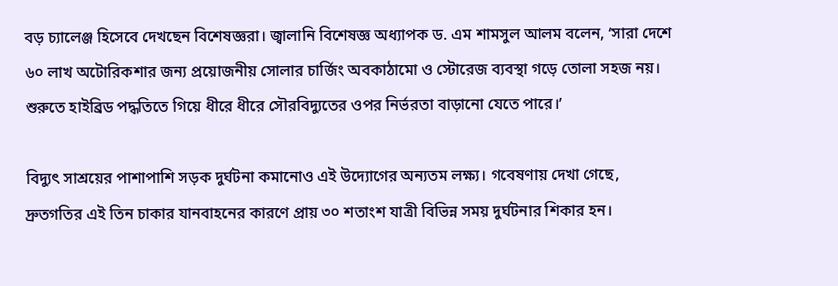বড় চ্যালেঞ্জ হিসেবে দেখছেন বিশেষজ্ঞরা। জ্বালানি বিশেষজ্ঞ অধ্যাপক ড. এম শামসুল আলম বলেন, ‘সারা দেশে ৬০ লাখ অটোরিকশার জন্য প্রয়োজনীয় সোলার চার্জিং অবকাঠামো ও স্টোরেজ ব্যবস্থা গড়ে তোলা সহজ নয়। শুরুতে হাইব্রিড পদ্ধতিতে গিয়ে ধীরে ধীরে সৌরবিদ্যুতের ওপর নির্ভরতা বাড়ানো যেতে পারে।’

বিদ্যুৎ সাশ্রয়ের পাশাপাশি সড়ক দুর্ঘটনা কমানোও এই উদ্যোগের অন্যতম লক্ষ্য। গবেষণায় দেখা গেছে, দ্রুতগতির এই তিন চাকার যানবাহনের কারণে প্রায় ৩০ শতাংশ যাত্রী বিভিন্ন সময় দুর্ঘটনার শিকার হন।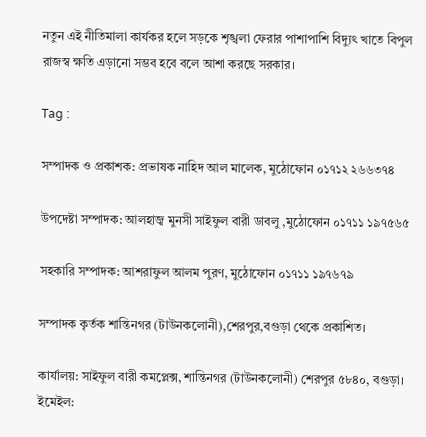নতুন এই নীতিমালা কার্যকর হলে সড়কে শৃঙ্খলা ফেরার পাশাপাশি বিদ্যুৎ খাতে বিপুল রাজস্ব ক্ষতি এড়ানো সম্ভব হবে বলে আশা করছে সরকার।

Tag :

সম্পাদক ও প্রকাশক: প্রভাষক নাহিদ আল মালেক, মুঠোফোন ০১৭১২ ২৬৬৩৭৪

উপদেষ্টা সম্পাদক: আলহাজ্ব মুনসী সাইফুল বারী ডাবলু ,মুঠোফোন ০১৭১১ ১৯৭৫৬৫

সহকারি সম্পাদক: আশরাফুল আলম পুরণ, মুঠোফোন ০১৭১১ ১৯৭৬৭৯

সম্পাদক কৃর্তক শান্তিনগর (টাউনকলোনী),শেরপুর,বগুড়া থেকে প্রকাশিত।

কার্যালয়: সাইফুল বারী কমপ্লেক্স, শান্তিনগর (টাউনকলোনী) শেরপুর ৫৮৪০, বগুড়া।
ইমেইল: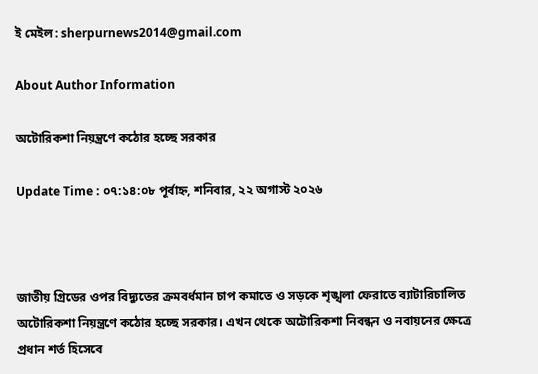ই মেইল: sherpurnews2014@gmail.com

About Author Information

অটোরিকশা নিয়ন্ত্রণে কঠোর হচ্ছে সরকার

Update Time : ০৭:১৪:০৮ পূর্বাহ্ন, শনিবার, ২২ অগাস্ট ২০২৬



জাতীয় গ্রিডের ওপর বিদ্যুতের ক্রমবর্ধমান চাপ কমাতে ও সড়কে শৃঙ্খলা ফেরাতে ব্যাটারিচালিত অটোরিকশা নিয়ন্ত্রণে কঠোর হচ্ছে সরকার। এখন থেকে অটোরিকশা নিবন্ধন ও নবায়নের ক্ষেত্রে প্রধান শর্ত হিসেবে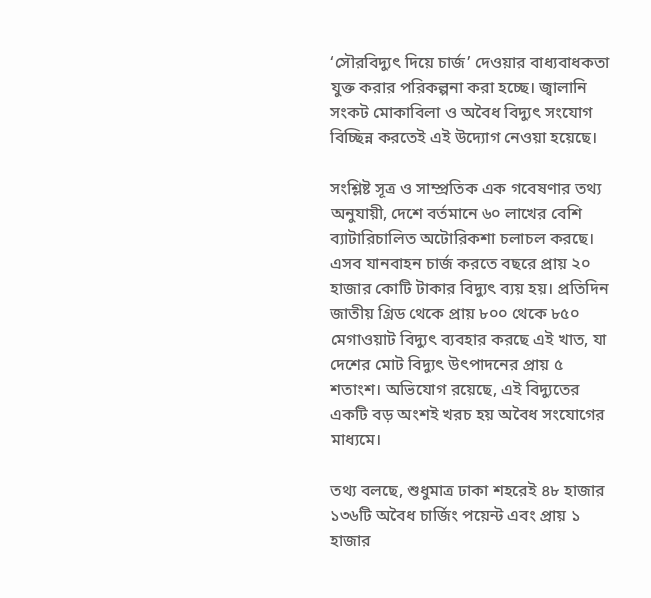‘সৌরবিদ্যুৎ দিয়ে চার্জ’ দেওয়ার বাধ্যবাধকতা যুক্ত করার পরিকল্পনা করা হচ্ছে। জ্বালানি সংকট মোকাবিলা ও অবৈধ বিদ্যুৎ সংযোগ বিচ্ছিন্ন করতেই এই উদ্যোগ নেওয়া হয়েছে।

সংশ্লিষ্ট সূত্র ও সাম্প্রতিক এক গবেষণার তথ্য অনুযায়ী, দেশে বর্তমানে ৬০ লাখের বেশি ব্যাটারিচালিত অটোরিকশা চলাচল করছে। এসব যানবাহন চার্জ করতে বছরে প্রায় ২০ হাজার কোটি টাকার বিদ্যুৎ ব্যয় হয়। প্রতিদিন জাতীয় গ্রিড থেকে প্রায় ৮০০ থেকে ৮৫০ মেগাওয়াট বিদ্যুৎ ব্যবহার করছে এই খাত, যা দেশের মোট বিদ্যুৎ উৎপাদনের প্রায় ৫ শতাংশ। অভিযোগ রয়েছে, এই বিদ্যুতের একটি বড় অংশই খরচ হয় অবৈধ সংযোগের মাধ্যমে।

তথ্য বলছে, শুধুমাত্র ঢাকা শহরেই ৪৮ হাজার ১৩৬টি অবৈধ চার্জিং পয়েন্ট এবং প্রায় ১ হাজার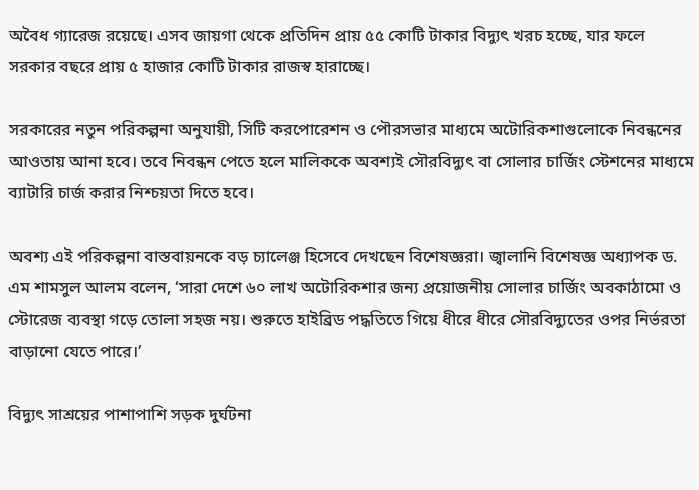অবৈধ গ্যারেজ রয়েছে। এসব জায়গা থেকে প্রতিদিন প্রায় ৫৫ কোটি টাকার বিদ্যুৎ খরচ হচ্ছে, যার ফলে সরকার বছরে প্রায় ৫ হাজার কোটি টাকার রাজস্ব হারাচ্ছে।

সরকারের নতুন পরিকল্পনা অনুযায়ী, সিটি করপোরেশন ও পৌরসভার মাধ্যমে অটোরিকশাগুলোকে নিবন্ধনের আওতায় আনা হবে। তবে নিবন্ধন পেতে হলে মালিককে অবশ্যই সৌরবিদ্যুৎ বা সোলার চার্জিং স্টেশনের মাধ্যমে ব্যাটারি চার্জ করার নিশ্চয়তা দিতে হবে।

অবশ্য এই পরিকল্পনা বাস্তবায়নকে বড় চ্যালেঞ্জ হিসেবে দেখছেন বিশেষজ্ঞরা। জ্বালানি বিশেষজ্ঞ অধ্যাপক ড. এম শামসুল আলম বলেন, ‘সারা দেশে ৬০ লাখ অটোরিকশার জন্য প্রয়োজনীয় সোলার চার্জিং অবকাঠামো ও স্টোরেজ ব্যবস্থা গড়ে তোলা সহজ নয়। শুরুতে হাইব্রিড পদ্ধতিতে গিয়ে ধীরে ধীরে সৌরবিদ্যুতের ওপর নির্ভরতা বাড়ানো যেতে পারে।’

বিদ্যুৎ সাশ্রয়ের পাশাপাশি সড়ক দুর্ঘটনা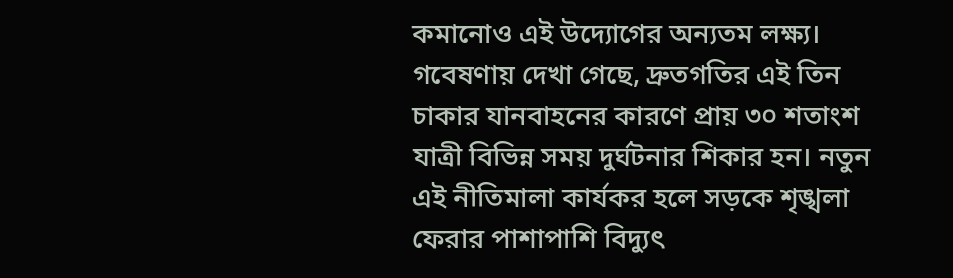কমানোও এই উদ্যোগের অন্যতম লক্ষ্য। গবেষণায় দেখা গেছে, দ্রুতগতির এই তিন চাকার যানবাহনের কারণে প্রায় ৩০ শতাংশ যাত্রী বিভিন্ন সময় দুর্ঘটনার শিকার হন। নতুন এই নীতিমালা কার্যকর হলে সড়কে শৃঙ্খলা ফেরার পাশাপাশি বিদ্যুৎ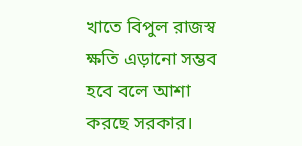খাতে বিপুল রাজস্ব ক্ষতি এড়ানো সম্ভব হবে বলে আশা করছে সরকার।